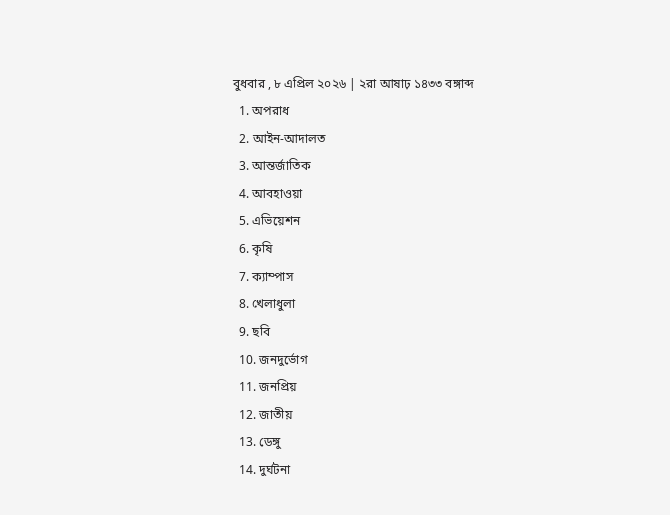বুধবার , ৮ এপ্রিল ২০২৬ | ২রা আষাঢ় ১৪৩৩ বঙ্গাব্দ
  1. অপরাধ
  2. আইন-আদালত
  3. আন্তর্জাতিক
  4. আবহাওয়া
  5. এভিয়েশন
  6. কৃষি
  7. ক্যাম্পাস
  8. খেলাধুলা
  9. ছবি
  10. জনদুর্ভোগ
  11. জনপ্রিয়
  12. জাতীয়
  13. ডেঙ্গু
  14. দুর্ঘটনা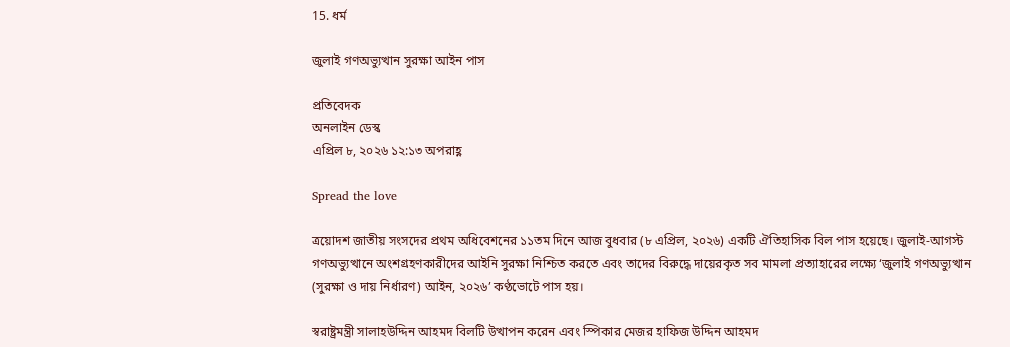15. ধর্ম

জুলাই গণঅভ্যুত্থান সুরক্ষা আইন পাস

প্রতিবেদক
অনলাইন ডেস্ক
এপ্রিল ৮, ২০২৬ ১২:১৩ অপরাহ্ণ

Spread the love

ত্রয়োদশ জাতীয় সংসদের প্রথম অধিবেশনের ১১তম দিনে আজ বুধবার (৮ এপ্রিল, ২০২৬) একটি ঐতিহাসিক বিল পাস হয়েছে। জুলাই-আগস্ট গণঅভ্যুত্থানে অংশগ্রহণকারীদের আইনি সুরক্ষা নিশ্চিত করতে এবং তাদের বিরুদ্ধে দায়েরকৃত সব মামলা প্রত্যাহারের লক্ষ্যে ‘জুলাই গণঅভ্যুত্থান (সুরক্ষা ও দায় নির্ধারণ) আইন, ২০২৬’ কণ্ঠভোটে পাস হয়।

স্বরাষ্ট্রমন্ত্রী সালাহউদ্দিন আহমদ বিলটি উত্থাপন করেন এবং স্পিকার মেজর হাফিজ উদ্দিন আহমদ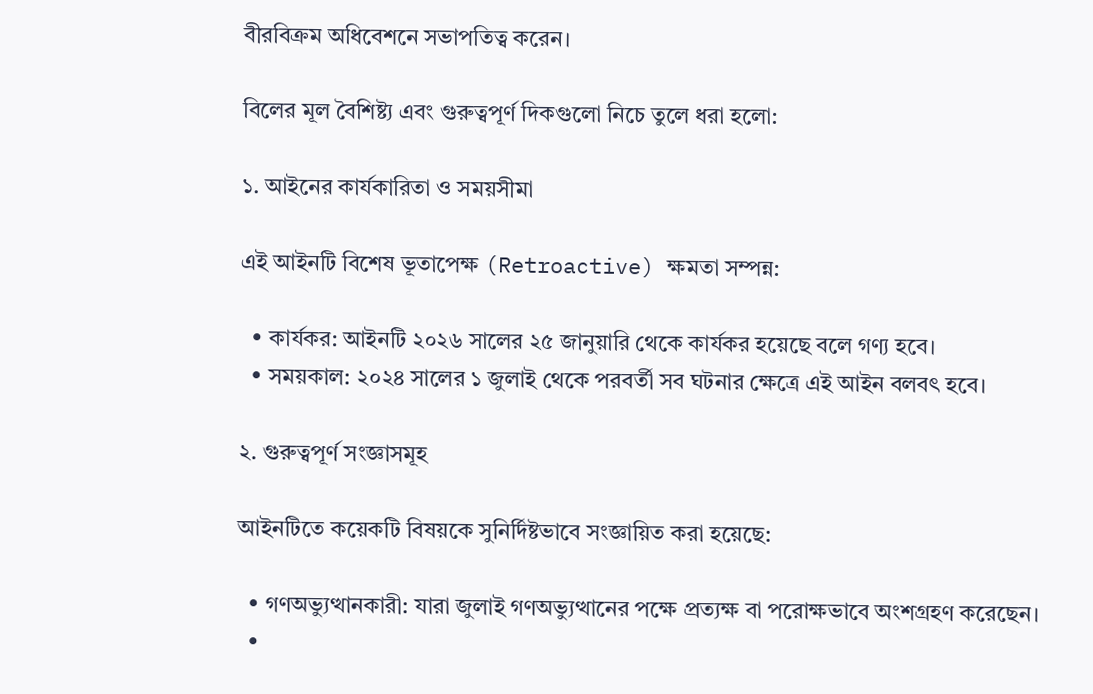বীরবিক্রম অধিবেশনে সভাপতিত্ব করেন।

বিলের মূল বৈশিষ্ট্য এবং গুরুত্বপূর্ণ দিকগুলো নিচে তুলে ধরা হলো:

১. আইনের কার্যকারিতা ও সময়সীমা

এই আইনটি বিশেষ ভূতাপেক্ষ (Retroactive) ক্ষমতা সম্পন্ন:

  • কার্যকর: আইনটি ২০২৬ সালের ২৫ জানুয়ারি থেকে কার্যকর হয়েছে বলে গণ্য হবে।
  • সময়কাল: ২০২৪ সালের ১ জুলাই থেকে পরবর্তী সব ঘটনার ক্ষেত্রে এই আইন বলবৎ হবে।

২. গুরুত্বপূর্ণ সংজ্ঞাসমূহ

আইনটিতে কয়েকটি বিষয়কে সুনির্দিষ্টভাবে সংজ্ঞায়িত করা হয়েছে:

  • গণঅভ্যুত্থানকারী: যারা জুলাই গণঅভ্যুত্থানের পক্ষে প্রত্যক্ষ বা পরোক্ষভাবে অংশগ্রহণ করেছেন।
  •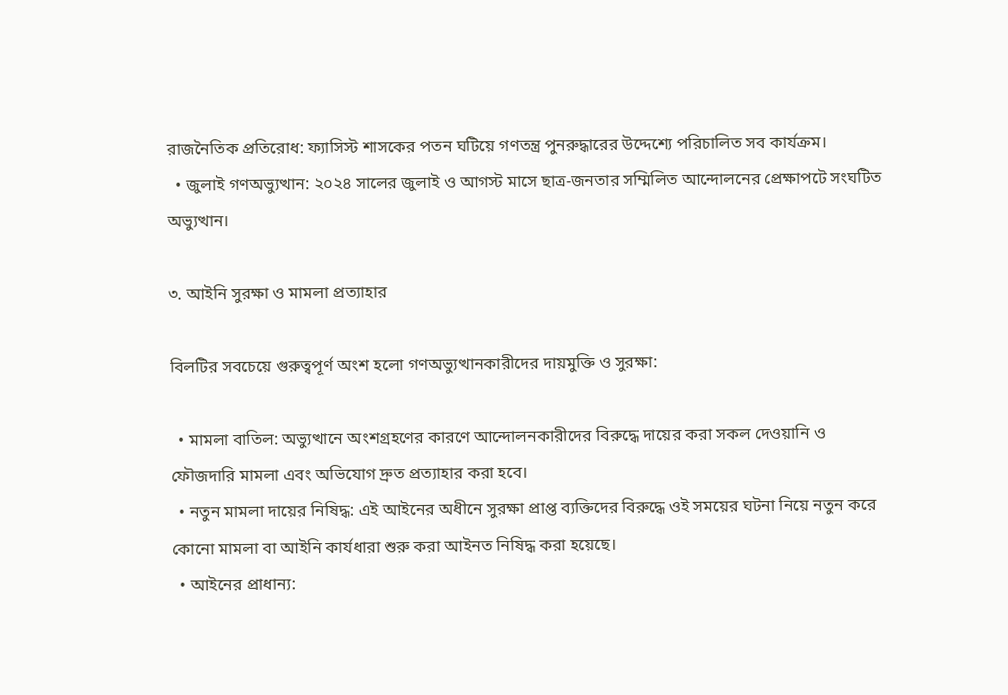রাজনৈতিক প্রতিরোধ: ফ্যাসিস্ট শাসকের পতন ঘটিয়ে গণতন্ত্র পুনরুদ্ধারের উদ্দেশ্যে পরিচালিত সব কার্যক্রম।
  • জুলাই গণঅভ্যুত্থান: ২০২৪ সালের জুলাই ও আগস্ট মাসে ছাত্র-জনতার সম্মিলিত আন্দোলনের প্রেক্ষাপটে সংঘটিত অভ্যুত্থান।

৩. আইনি সুরক্ষা ও মামলা প্রত্যাহার

বিলটির সবচেয়ে গুরুত্বপূর্ণ অংশ হলো গণঅভ্যুত্থানকারীদের দায়মুক্তি ও সুরক্ষা:

  • মামলা বাতিল: অভ্যুত্থানে অংশগ্রহণের কারণে আন্দোলনকারীদের বিরুদ্ধে দায়ের করা সকল দেওয়ানি ও ফৌজদারি মামলা এবং অভিযোগ দ্রুত প্রত্যাহার করা হবে।
  • নতুন মামলা দায়ের নিষিদ্ধ: এই আইনের অধীনে সুরক্ষা প্রাপ্ত ব্যক্তিদের বিরুদ্ধে ওই সময়ের ঘটনা নিয়ে নতুন করে কোনো মামলা বা আইনি কার্যধারা শুরু করা আইনত নিষিদ্ধ করা হয়েছে।
  • আইনের প্রাধান্য: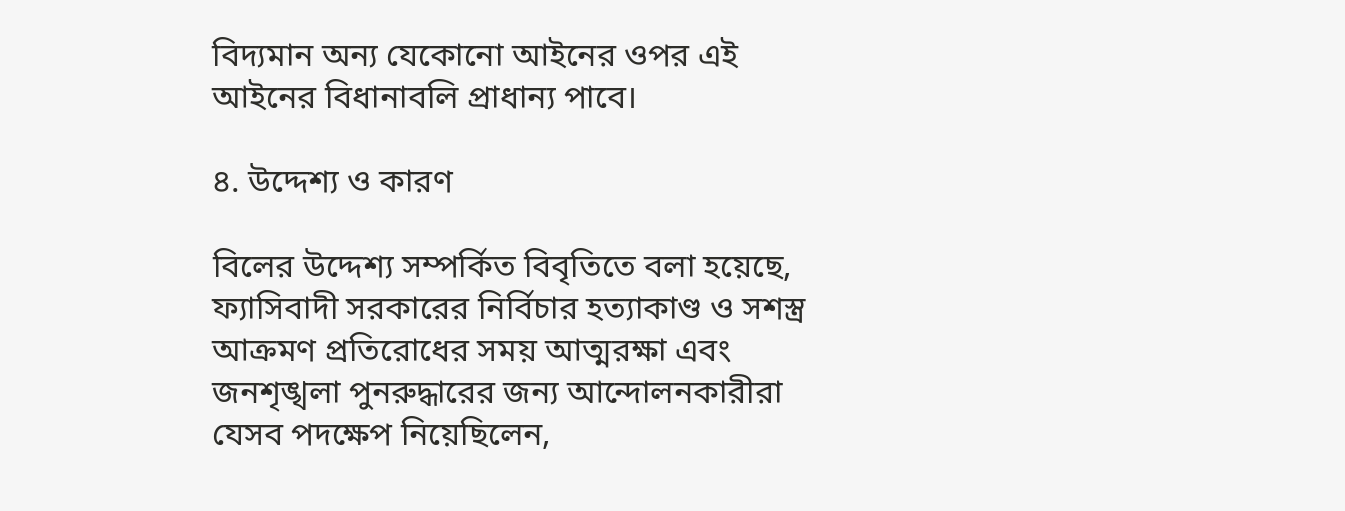বিদ্যমান অন্য যেকোনো আইনের ওপর এই আইনের বিধানাবলি প্রাধান্য পাবে।

৪. উদ্দেশ্য ও কারণ

বিলের উদ্দেশ্য সম্পর্কিত বিবৃতিতে বলা হয়েছে, ফ্যাসিবাদী সরকারের নির্বিচার হত্যাকাণ্ড ও সশস্ত্র আক্রমণ প্রতিরোধের সময় আত্মরক্ষা এবং জনশৃঙ্খলা পুনরুদ্ধারের জন্য আন্দোলনকারীরা যেসব পদক্ষেপ নিয়েছিলেন,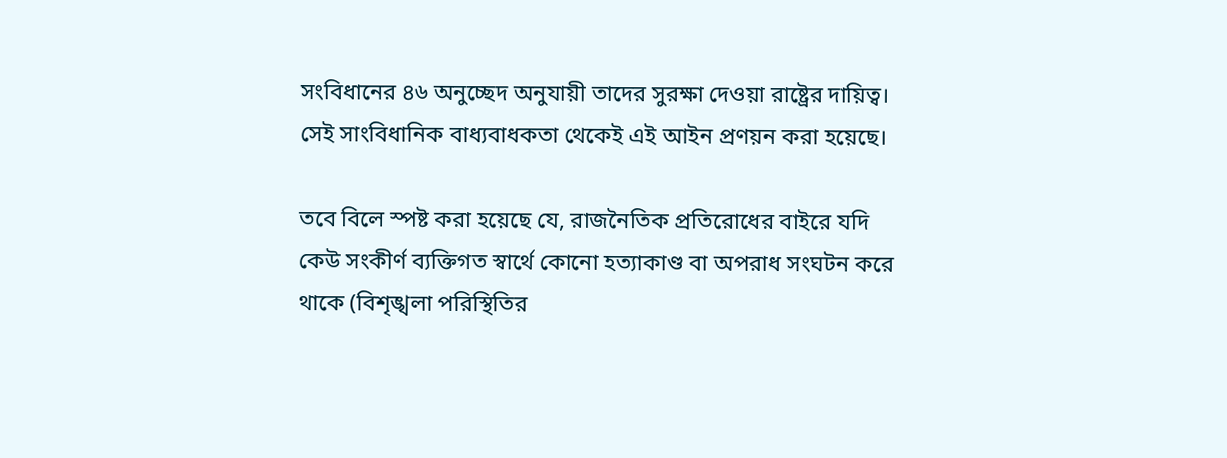সংবিধানের ৪৬ অনুচ্ছেদ অনুযায়ী তাদের সুরক্ষা দেওয়া রাষ্ট্রের দায়িত্ব। সেই সাংবিধানিক বাধ্যবাধকতা থেকেই এই আইন প্রণয়ন করা হয়েছে।

তবে বিলে স্পষ্ট করা হয়েছে যে, রাজনৈতিক প্রতিরোধের বাইরে যদি কেউ সংকীর্ণ ব্যক্তিগত স্বার্থে কোনো হত্যাকাণ্ড বা অপরাধ সংঘটন করে থাকে (বিশৃঙ্খলা পরিস্থিতির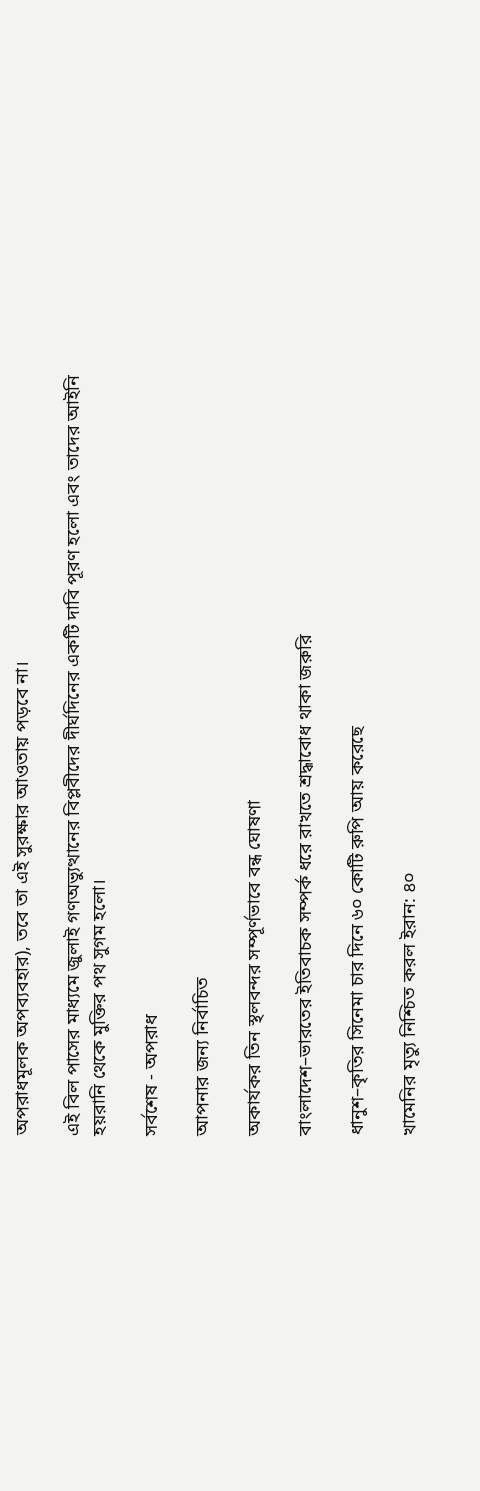অপরাধমূলক অপব্যবহার), তবে তা এই সুরক্ষার আওতায় পড়বে না।

এই বিল পাসের মাধ্যমে জুলাই গণঅভ্যুত্থানের বিপ্লবীদের দীর্ঘদিনের একটি দাবি পূরণ হলো এবং তাদের আইনি হয়রানি থেকে মুক্তির পথ সুগম হলো।

সর্বশেষ - অপরাধ

আপনার জন্য নির্বাচিত

অকার্যকর তিন স্থলবন্দর সম্পূর্ণভাবে বন্ধ ঘোষণা

বাংলাদেশ–ভারতের ইতিবাচক সম্পর্ক ধরে রাখতে শ্রদ্ধাবোধ থাকা জরুরি

ধানুশ–কৃতির সিনেমা চার দিনে ৬০ কোটি রুপি আয় করেছে

খামেনির মৃত্যু নিশ্চিত করল ইরান: ৪০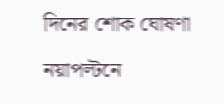দিনের শোক ঘোষণা

নয়াপল্টনে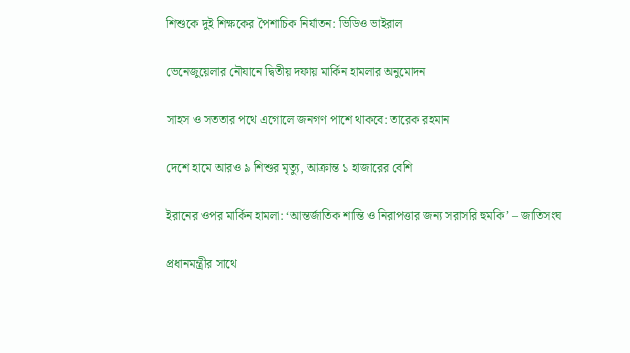শিশুকে দুই শিক্ষকের পৈশাচিক নির্যাতন: ভিডিও ভাইরাল

ভেনেজুয়েলার নৌযানে দ্বিতীয় দফায় মার্কিন হামলার অনুমোদন

সাহস ও সততার পথে এগোলে জনগণ পাশে থাকবে: তারেক রহমান

দেশে হামে আরও ৯ শিশুর মৃত্যু, আক্রান্ত ১ হাজারের বেশি

ইরানের ওপর মার্কিন হামলা: ‘আন্তর্জাতিক শান্তি ও নিরাপত্তার জন্য সরাসরি হুমকি’ – জাতিসংঘ

প্রধানমন্ত্রীর সাথে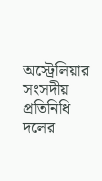অস্ট্রেলিয়ার সংসদীয় প্রতিনিধি দলের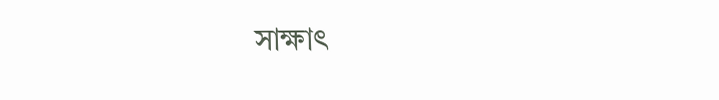সাক্ষাৎ